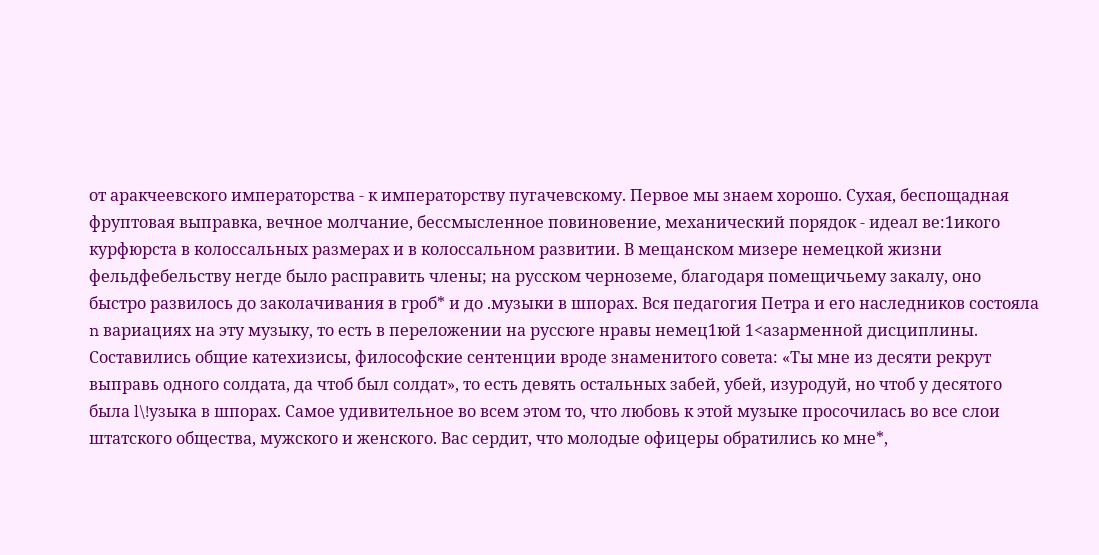от аракчеевского императорства - к императорству пугачевскому. Первое мы знаем хорошо. Сухая, беспощадная фруптовая выправка, вечное молчание, бессмысленное повиновение, механический порядок - идеал ве:1икого курфюрста в колоссальных размерах и в колоссальном развитии. В мещанском мизере немецкой жизни фельдфебельству негде было расправить члены; на русском черноземе, благодаря помещичьему закалу, оно быстро развилось до заколачивания в гроб* и до .музыки в шпорах. Вся педагогия Петра и его наследников состояла n вариациях на эту музыку, то есть в переложении на руссюrе нравы немец1юй 1<азарменной дисциплины. Составились общие катехизисы, философские сентенции вроде знаменитого совета: «Ты мне из десяти рекрут выправь одного солдата, да чтоб был солдат», то есть девять остальных забей, убей, изуродуй, но чтоб у десятого была l\!узыка в шпорах. Самое удивительное во всем этом то, что любовь к этой музыке просочилась во все слои штатского общества, мужского и женского. Вас сердит, что молодые офицеры обратились ко мне*,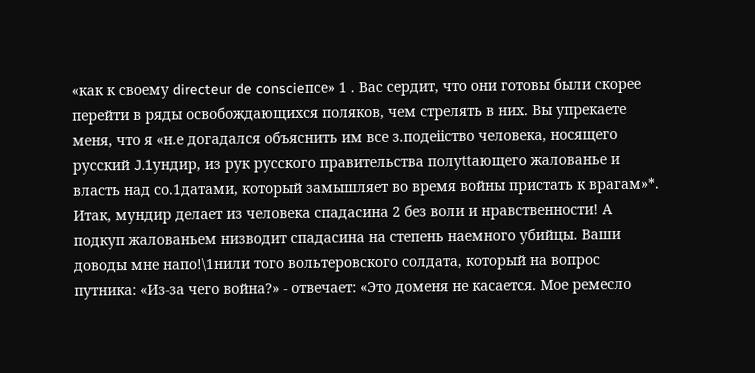«как к своему directeur de conscieпce» 1 . Вас сердит, что они готовы были скорее перейти в ряды освобождающихся поляков, чем стрелять в них. Вы упрекаете меня, что я «н.е догадался объяснить им все з.подеiiство человека, носящего русский J.1ундир, из рук русского правительства полуttающего жалованье и власть над со.1датами, который замышляет во время войны пристать к врагам»*. Итак, мундир делает из человека спадасина 2 без воли и нравственности! А подкуп жалованьем низводит спадасина на степень наемного убийцы. Ваши доводы мне напо!\1нили того вольтеровского солдата, который на вопрос путника: «Из-за чего война?» - отвечает: «Это доменя не касается. Мое ремесло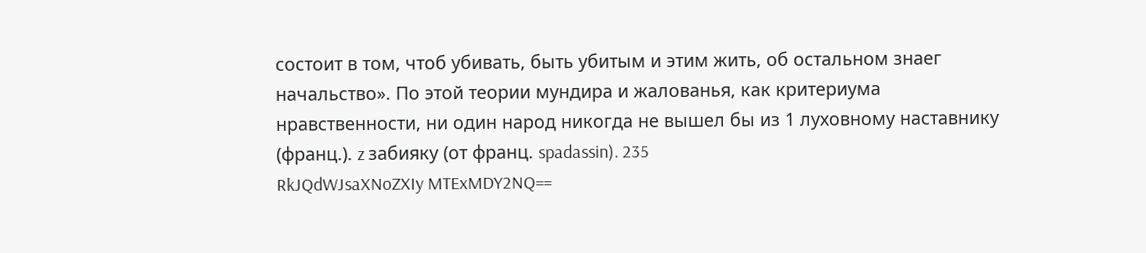состоит в том, чтоб убивать, быть убитым и этим жить, об остальном знаег начальство». По этой теории мундира и жалованья, как критериума нравственности, ни один народ никогда не вышел бы из 1 луховному наставнику (франц.). z забияку (от франц. spadassin). 235
RkJQdWJsaXNoZXIy MTExMDY2NQ==